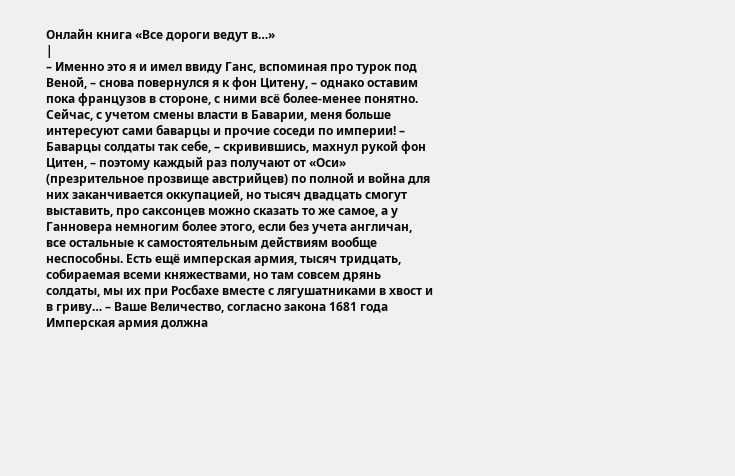Онлайн книга «Все дороги ведут в…»
|
– Именно это я и имел ввиду Ганс, вспоминая про турок под Веной, – снова повернулся я к фон Цитену, – однако оставим пока французов в стороне, с ними всё более-менее понятно. Сейчас, с учетом смены власти в Баварии, меня больше интересуют сами баварцы и прочие соседи по империи! – Баварцы солдаты так себе, – скривившись, махнул рукой фон Цитен, – поэтому каждый раз получают от «Оси» (презрительное прозвище австрийцев) по полной и война для них заканчивается оккупацией, но тысяч двадцать смогут выставить, про саксонцев можно сказать то же самое, а у Ганновера немногим более этого, если без учета англичан, все остальные к самостоятельным действиям вообще неспособны. Есть ещё имперская армия, тысяч тридцать, собираемая всеми княжествами, но там совсем дрянь солдаты, мы их при Росбахе вместе с лягушатниками в хвост и в гриву… – Ваше Величество, согласно закона 1681 года Имперская армия должна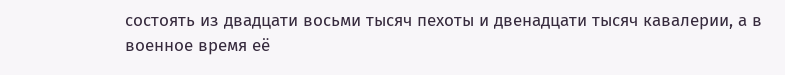состоять из двадцати восьми тысяч пехоты и двенадцати тысяч кавалерии, а в военное время её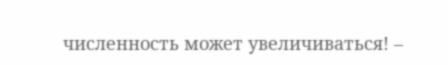численность может увеличиваться! –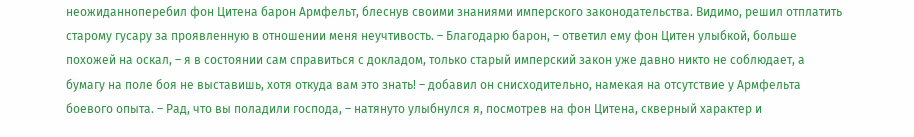неожиданноперебил фон Цитена барон Армфельт, блеснув своими знаниями имперского законодательства. Видимо, решил отплатить старому гусару за проявленную в отношении меня неучтивость. – Благодарю барон, – ответил ему фон Цитен улыбкой, больше похожей на оскал, – я в состоянии сам справиться с докладом, только старый имперский закон уже давно никто не соблюдает, а бумагу на поле боя не выставишь, хотя откуда вам это знать! – добавил он снисходительно, намекая на отсутствие у Армфельта боевого опыта. – Рад, что вы поладили господа, – натянуто улыбнулся я, посмотрев на фон Цитена, скверный характер и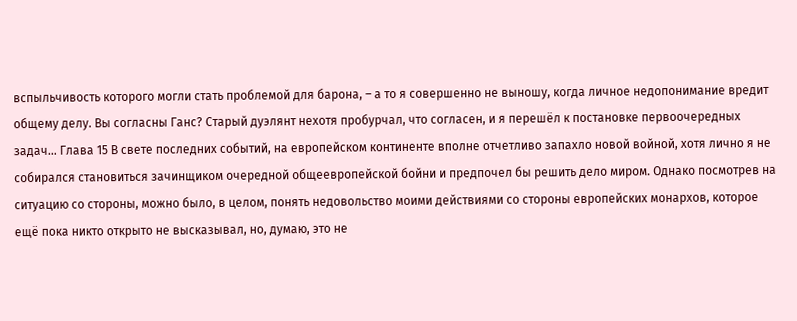вспыльчивость которого могли стать проблемой для барона, – а то я совершенно не выношу, когда личное недопонимание вредит общему делу. Вы согласны Ганс? Старый дуэлянт нехотя пробурчал, что согласен, и я перешёл к постановке первоочередных задач… Глава 15 В свете последних событий, на европейском континенте вполне отчетливо запахло новой войной, хотя лично я не собирался становиться зачинщиком очередной общеевропейской бойни и предпочел бы решить дело миром. Однако посмотрев на ситуацию со стороны, можно было, в целом, понять недовольство моими действиями со стороны европейских монархов, которое ещё пока никто открыто не высказывал, но, думаю, это не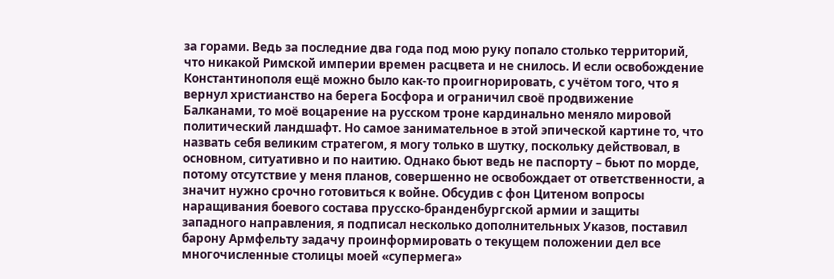за горами. Ведь за последние два года под мою руку попало столько территорий, что никакой Римской империи времен расцвета и не снилось. И если освобождение Константинополя ещё можно было как-то проигнорировать, с учётом того, что я вернул христианство на берега Босфора и ограничил своё продвижение Балканами, то моё воцарение на русском троне кардинально меняло мировой политический ландшафт. Но самое занимательное в этой эпической картине то, что назвать себя великим стратегом, я могу только в шутку, поскольку действовал, в основном, ситуативно и по наитию. Однако бьют ведь не паспорту – бьют по морде, потому отсутствие у меня планов, совершенно не освобождает от ответственности, а значит нужно срочно готовиться к войне. Обсудив с фон Цитеном вопросы наращивания боевого состава прусско-бранденбургской армии и защиты западного направления, я подписал несколько дополнительных Указов, поставил барону Армфельту задачу проинформировать о текущем положении дел все многочисленные столицы моей «супермега»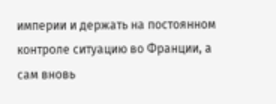империи и держать на постоянном контроле ситуацию во Франции, а сам вновь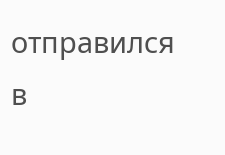отправился в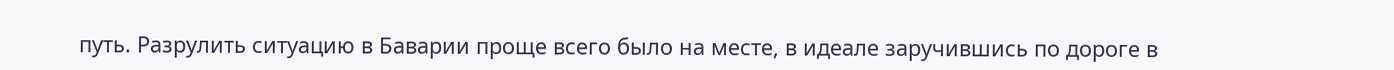путь. Разрулить ситуацию в Баварии проще всего было на месте, в идеале заручившись по дороге в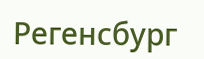Регенсбург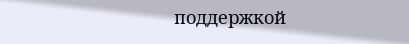поддержкой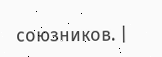союзников. |